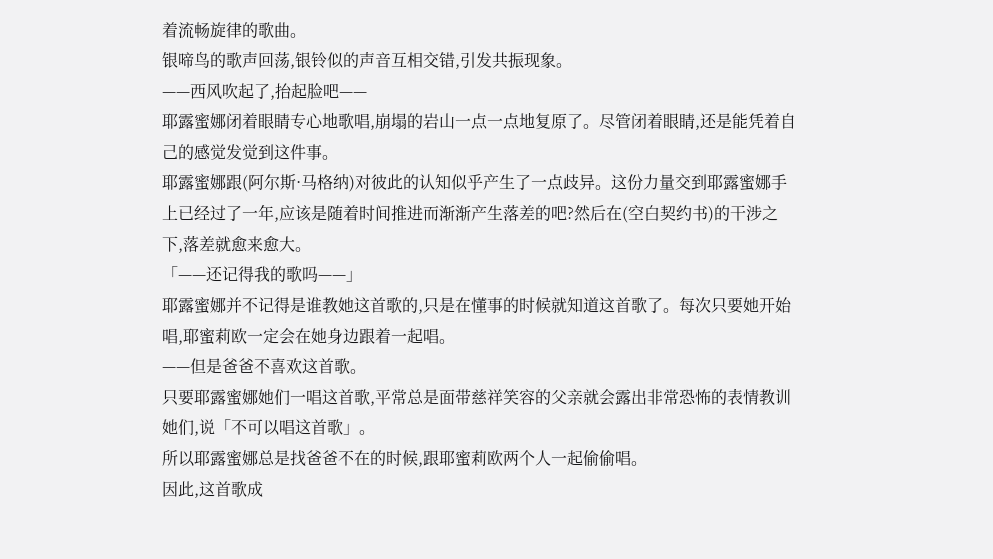着流畅旋律的歌曲。
银啼鸟的歌声回荡,银铃似的声音互相交错,引发共振现象。
——西风吹起了,抬起脸吧——
耶露蜜娜闭着眼睛专心地歌唱,崩塌的岩山一点一点地复原了。尽管闭着眼睛,还是能凭着自己的感觉发觉到这件事。
耶露蜜娜跟(阿尔斯·马格纳)对彼此的认知似乎产生了一点歧异。这份力量交到耶露蜜娜手上已经过了一年,应该是随着时间推进而渐渐产生落差的吧?然后在(空白契约书)的干涉之下,落差就愈来愈大。
「——还记得我的歌吗——」
耶露蜜娜并不记得是谁教她这首歌的,只是在懂事的时候就知道这首歌了。每次只要她开始唱,耶蜜莉欧一定会在她身边跟着一起唱。
——但是爸爸不喜欢这首歌。
只要耶露蜜娜她们一唱这首歌,平常总是面带慈祥笑容的父亲就会露出非常恐怖的表情教训她们,说「不可以唱这首歌」。
所以耶露蜜娜总是找爸爸不在的时候,跟耶蜜莉欧两个人一起偷偷唱。
因此,这首歌成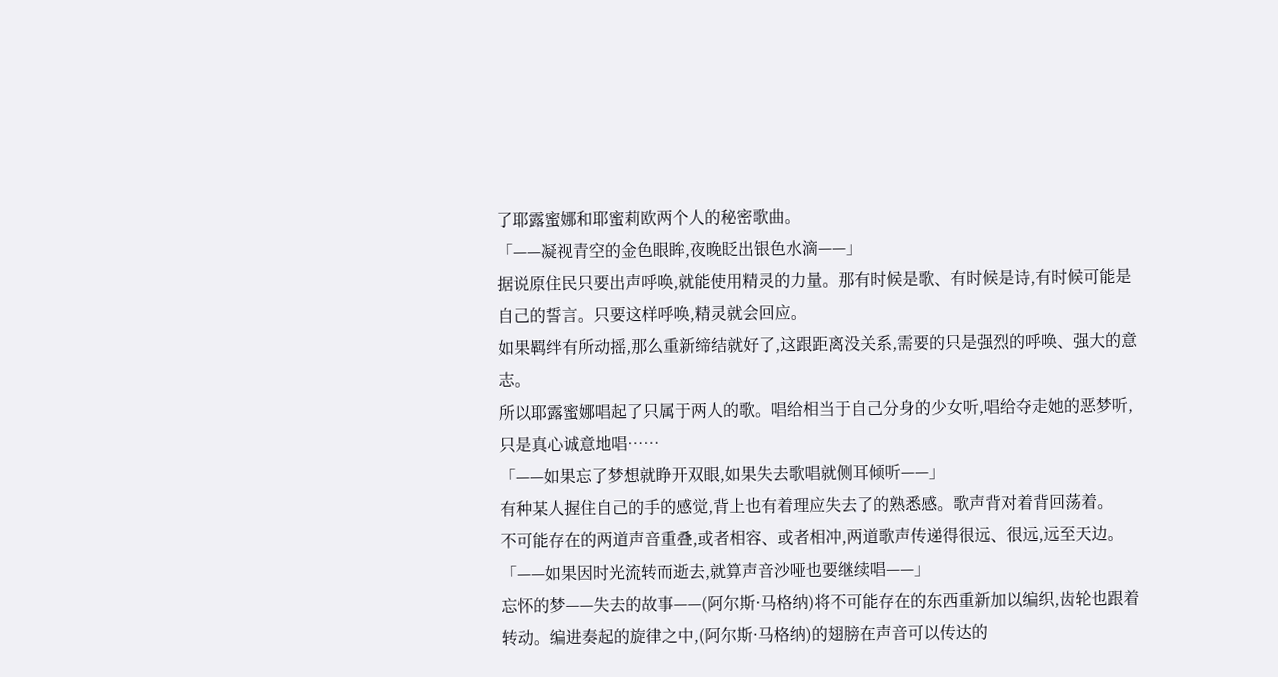了耶露蜜娜和耶蜜莉欧两个人的秘密歌曲。
「——凝视青空的金色眼眸,夜晚眨出银色水滴——」
据说原住民只要出声呼唤,就能使用精灵的力量。那有时候是歌、有时候是诗,有时候可能是自己的誓言。只要这样呼唤,精灵就会回应。
如果羁绊有所动摇,那么重新缔结就好了,这跟距离没关系,需要的只是强烈的呼唤、强大的意志。
所以耶露蜜娜唱起了只属于两人的歌。唱给相当于自己分身的少女听,唱给夺走她的恶梦听,只是真心诚意地唱……
「——如果忘了梦想就睁开双眼,如果失去歌唱就侧耳倾听——」
有种某人握住自己的手的感觉,背上也有着理应失去了的熟悉感。歌声背对着背回荡着。
不可能存在的两道声音重叠,或者相容、或者相冲,两道歌声传递得很远、很远,远至天边。
「——如果因时光流转而逝去,就算声音沙哑也要继续唱——」
忘怀的梦——失去的故事——(阿尔斯·马格纳)将不可能存在的东西重新加以编织,齿轮也跟着转动。编进奏起的旋律之中,(阿尔斯·马格纳)的翅膀在声音可以传达的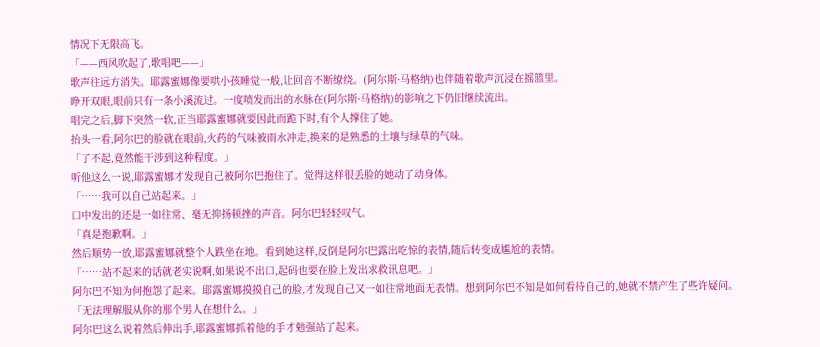情况下无限高飞。
「——西风吹起了,歌唱吧——」
歌声往远方消失。耶露蜜娜像要哄小孩睡觉一般,让回音不断缭绕。(阿尔斯·马格纳)也伴随着歌声沉浸在摇篮里。
睁开双眼,眼前只有一条小溪流过。一度喷发而出的水脉在(阿尔斯·马格纳)的影响之下仍旧继续流出。
唱完之后,脚下突然一软,正当耶露蜜娜就要因此而跪下时,有个人撑住了她。
抬头一看,阿尔巴的脸就在眼前,火药的气味被雨水冲走,换来的是熟悉的土壤与绿草的气味。
「了不起,竟然能干涉到这种程度。」
听他这么一说,耶露蜜娜才发现自己被阿尔巴抱住了。觉得这样很丢脸的她动了动身体。
「……我可以自己站起来。」
口中发出的还是一如往常、毫无抑扬顿挫的声音。阿尔巴轻轻叹气。
「真是抱歉啊。」
然后顺势一放,耶露蜜娜就整个人跌坐在地。看到她这样,反倒是阿尔巴露出吃惊的表情,随后转变成尴尬的表情。
「……站不起来的话就老实说啊,如果说不出口,起码也要在脸上发出求救讯息吧。」
阿尔巴不知为何抱怨了起来。耶露蜜娜摸摸自己的脸,才发现自己又一如往常地面无表情。想到阿尔巴不知是如何看待自己的,她就不禁产生了些许疑问。
「无法理解服从你的那个男人在想什么。」
阿尔巴这么说着然后伸出手,耶露蜜娜抓着他的手才勉强站了起来。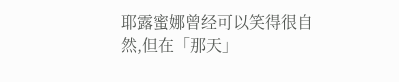耶露蜜娜曾经可以笑得很自然,但在「那天」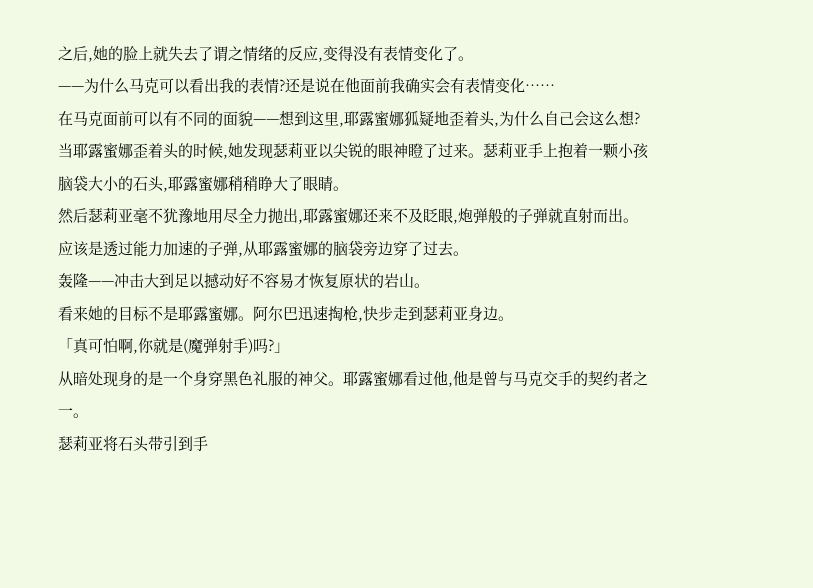之后,她的脸上就失去了谓之情绪的反应,变得没有表情变化了。
——为什么马克可以看出我的表情?还是说在他面前我确实会有表情变化……
在马克面前可以有不同的面貌——想到这里,耶露蜜娜狐疑地歪着头,为什么自己会这么想?
当耶露蜜娜歪着头的时候,她发现瑟莉亚以尖锐的眼神瞪了过来。瑟莉亚手上抱着一颗小孩脑袋大小的石头,耶露蜜娜稍稍睁大了眼睛。
然后瑟莉亚毫不犹豫地用尽全力抛出,耶露蜜娜还来不及眨眼,炮弹般的子弹就直射而出。应该是透过能力加速的子弹,从耶露蜜娜的脑袋旁边穿了过去。
轰隆——冲击大到足以撼动好不容易才恢复原状的岩山。
看来她的目标不是耶露蜜娜。阿尔巴迅速掏枪,快步走到瑟莉亚身边。
「真可怕啊,你就是(魔弹射手)吗?」
从暗处现身的是一个身穿黑色礼服的神父。耶露蜜娜看过他,他是曾与马克交手的契约者之一。
瑟莉亚将石头带引到手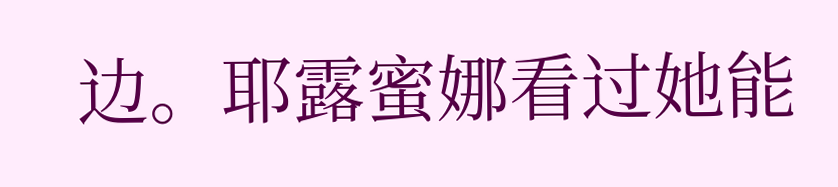边。耶露蜜娜看过她能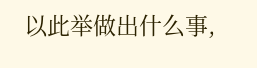以此举做出什么事,